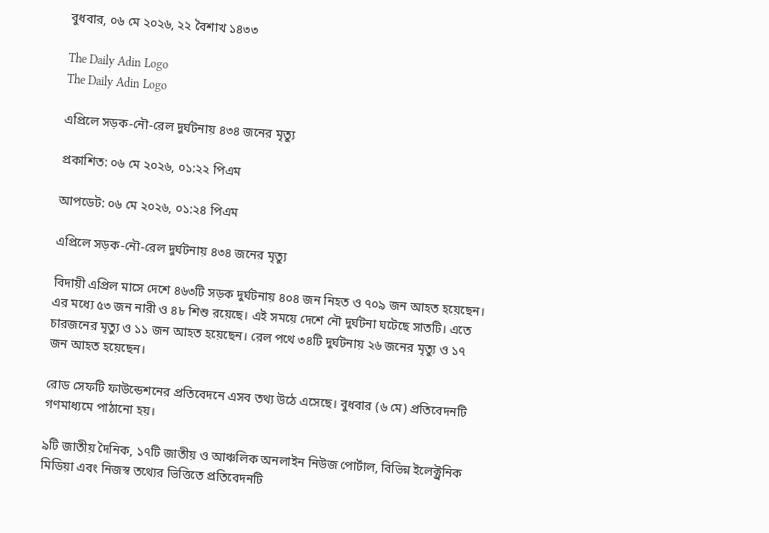বুধবার, ০৬ মে ২০২৬, ২২ বৈশাখ ১৪৩৩

The Daily Adin Logo
The Daily Adin Logo

এপ্রিলে সড়ক-নৌ-রেল দুর্ঘটনায় ৪৩৪ জনের মৃত্যু

প্রকাশিত: ০৬ মে ২০২৬, ০১:২২ পিএম

আপডেট: ০৬ মে ২০২৬, ০১:২৪ পিএম

এপ্রিলে সড়ক-নৌ-রেল দুর্ঘটনায় ৪৩৪ জনের মৃত্যু

বিদায়ী এপ্রিল মাসে দেশে ৪৬৩টি সড়ক দুর্ঘটনায় ৪০৪ জন নিহত ও ৭০৯ জন আহত হয়েছেন। এর মধ্যে ৫৩ জন নারী ও ৪৮ শিশু রয়েছে। এই সময়ে দেশে নৌ দুর্ঘটনা ঘটেছে সাতটি। এতে চারজনের মৃত্যু ও ১১ জন আহত হয়েছেন। রেল পথে ৩৪টি দুর্ঘটনায় ২৬ জনের মৃত্যু ও ১৭ জন আহত হয়েছেন।

রোড সেফটি ফাউন্ডেশনের প্রতিবেদনে এসব তথ্য উঠে এসেছে। বুধবার (৬ মে) প্রতিবেদনটি গণমাধ্যমে পাঠানো হয়।

৯টি জাতীয় দৈনিক, ১৭টি জাতীয় ও আঞ্চলিক অনলাইন নিউজ পোর্টাল, বিভিন্ন ইলেক্ট্রনিক মিডিয়া এবং নিজস্ব তথ্যের ভিত্তিতে প্রতিবেদনটি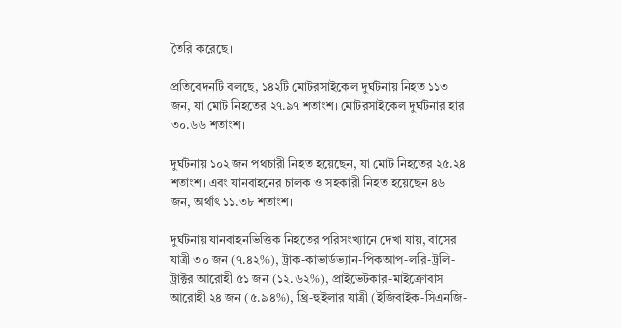তৈরি করেছে।

প্রতিবেদনটি বলছে, ১৪২টি মোটরসাইকেল দুর্ঘটনায় নিহত ১১৩ জন, যা মোট নিহতের ২৭.৯৭ শতাংশ। মোটরসাইকেল দুর্ঘটনার হার ৩০.৬৬ শতাংশ।

দুর্ঘটনায় ১০২ জন পথচারী নিহত হয়েছেন, যা মোট নিহতের ২৫.২৪ শতাংশ। এবং যানবাহনের চালক ও সহকারী নিহত হয়েছেন ৪৬ জন, অর্থাৎ ১১.৩৮ শতাংশ।

দুর্ঘটনায় যানবাহনভিত্তিক নিহতের পরিসংখ্যানে দেখা যায়, বাসের যাত্রী ৩০ জন (৭.৪২%), ট্রাক-কাভার্ডভ্যান-পিকআপ-লরি-ট্রলি-ট্রাক্টর আরোহী ৫১ জন (১২.৬২%), প্রাইভেটকার-মাইক্রোবাস আরোহী ২৪ জন (৫.৯৪%), থ্রি-হুইলার যাত্রী (ইজিবাইক-সিএনজি-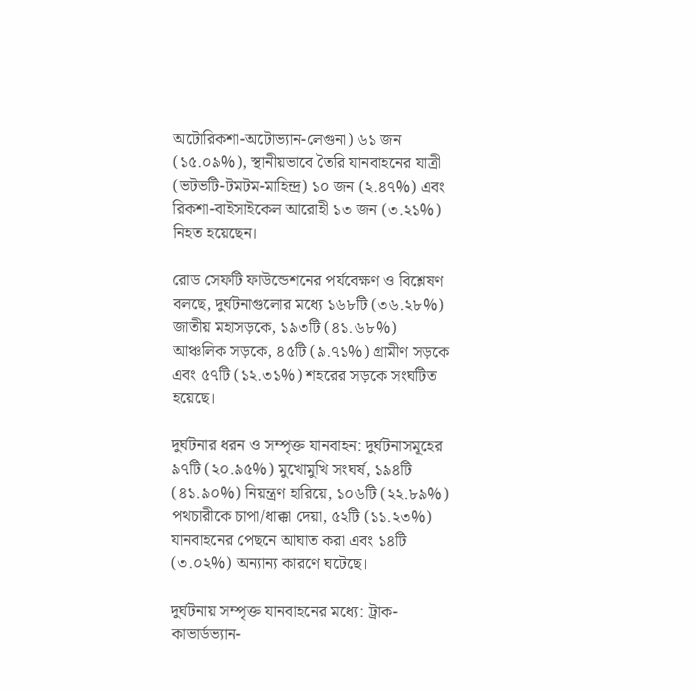অটোরিকশা-অটোভ্যান-লেগুনা) ৬১ জন (১৫.০৯%), স্থানীয়ভাবে তৈরি যানবাহনের যাত্রী (ভটভটি-টমটম-মাহিন্দ্র) ১০ জন (২.৪৭%) এবং রিকশা-বাইসাইকেল আরোহী ১৩ জন (৩.২১%) নিহত হয়েছেন।

রোড সেফটি ফাউন্ডেশনের পর্যবেক্ষণ ও বিশ্লেষণ বলছে, দুর্ঘটনাগুলোর মধ্যে ১৬৮টি (৩৬.২৮%) জাতীয় মহাসড়কে, ১৯৩টি (৪১.৬৮%) আঞ্চলিক সড়কে, ৪৫টি (৯.৭১%) গ্রামীণ সড়কে এবং ৫৭টি (১২.৩১%) শহরের সড়কে সংঘটিত হয়েছে।

দুর্ঘটনার ধরন ও সম্পৃক্ত যানবাহন: দুর্ঘটনাসমূহের ৯৭টি (২০.৯৫%) মুখোমুখি সংঘর্ষ, ১৯৪টি (৪১.৯০%) নিয়ন্ত্রণ হারিয়ে, ১০৬টি (২২.৮৯%) পথচারীকে চাপা/ধাক্কা দেয়া, ৫২টি (১১.২৩%) যানবাহনের পেছনে আঘাত করা এবং ১৪টি (৩.০২%) অন্যান্য কারণে ঘটেছে।

দুর্ঘটনায় সম্পৃক্ত যানবাহনের মধ্যে: ট্রাক-কাভার্ডভ্যান-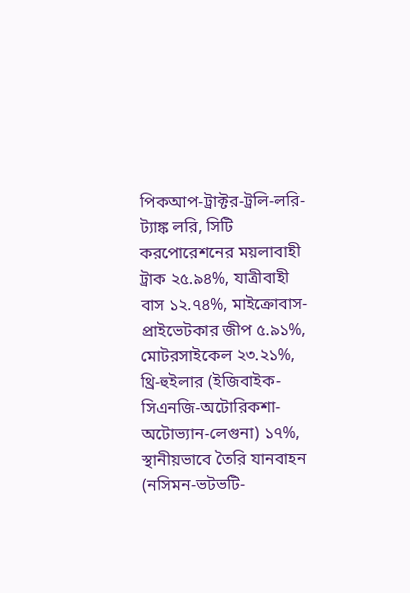পিকআপ-ট্রাক্টর-ট্রলি-লরি-ট্যাঙ্ক লরি, সিটি করপোরেশনের ময়লাবাহী ট্রাক ২৫.৯৪%, যাত্রীবাহী বাস ১২.৭৪%, মাইক্রোবাস-প্রাইভেটকার জীপ ৫.৯১%, মোটরসাইকেল ২৩.২১%, থ্রি-হুইলার (ইজিবাইক-সিএনজি-অটোরিকশা-অটোভ্যান-লেগুনা) ১৭%, স্থানীয়ভাবে তৈরি যানবাহন (নসিমন-ভটভটি-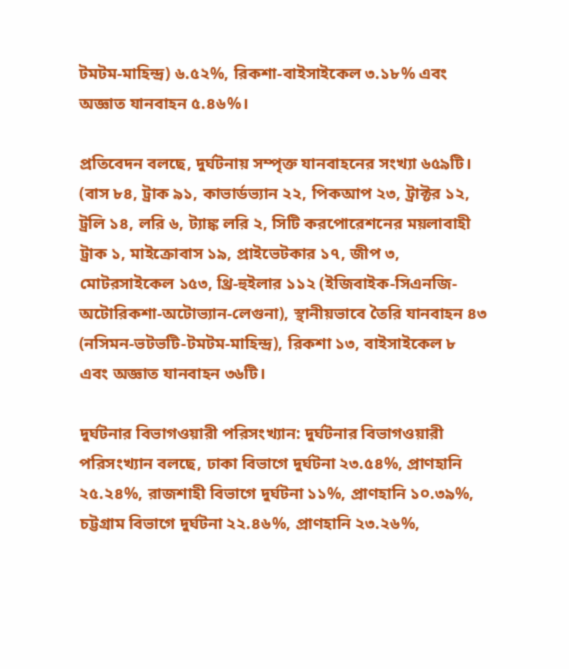টমটম-মাহিন্দ্র) ৬.৫২%, রিকশা-বাইসাইকেল ৩.১৮% এবং অজ্ঞাত যানবাহন ৫.৪৬%।

প্রতিবেদন বলছে, দুর্ঘটনায় সম্পৃক্ত যানবাহনের সংখ্যা ৬৫৯টি। (বাস ৮৪, ট্রাক ৯১, কাভার্ডভ্যান ২২, পিকআপ ২৩, ট্রাক্টর ১২, ট্রলি ১৪, লরি ৬, ট্যাঙ্ক লরি ২, সিটি করপোরেশনের ময়লাবাহী ট্রাক ১, মাইক্রোবাস ১৯, প্রাইভেটকার ১৭, জীপ ৩, মোটরসাইকেল ১৫৩, থ্রি-হুইলার ১১২ (ইজিবাইক-সিএনজি-অটোরিকশা-অটোভ্যান-লেগুনা), স্থানীয়ভাবে তৈরি যানবাহন ৪৩ (নসিমন-ভটভটি-টমটম-মাহিন্দ্র), রিকশা ১৩, বাইসাইকেল ৮ এবং অজ্ঞাত যানবাহন ৩৬টি।

দুর্ঘটনার বিভাগওয়ারী পরিসংখ্যান: দুর্ঘটনার বিভাগওয়ারী পরিসংখ্যান বলছে, ঢাকা বিভাগে দুর্ঘটনা ২৩.৫৪%, প্রাণহানি ২৫.২৪%, রাজশাহী বিভাগে দুর্ঘটনা ১১%, প্রাণহানি ১০.৩৯%, চট্টগ্রাম বিভাগে দুর্ঘটনা ২২.৪৬%, প্রাণহানি ২৩.২৬%,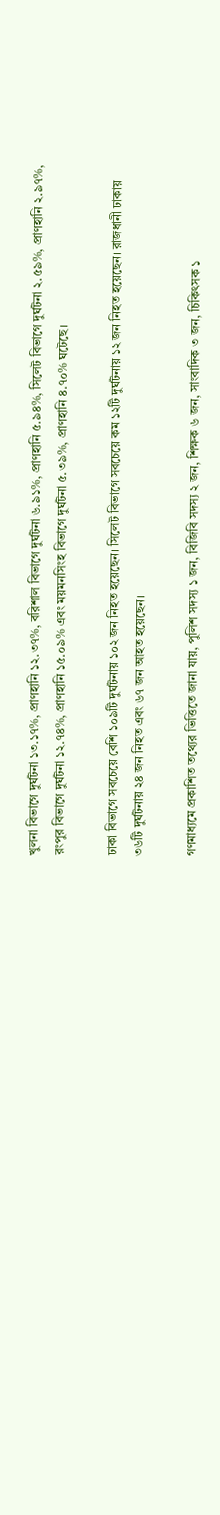খুলনা বিভাগে দুর্ঘটনা ১৩.১৭%, প্রাণহানি ১২.৩৭%, বরিশাল বিভাগে দুর্ঘটনা ৬.৯১%, প্রাণহানি ৫.৯৪%, সিলেট বিভাগে দুর্ঘটনা ২.৫৯%, প্রাণহানি ২.৯৭%, রংপুর বিভাগে দুর্ঘটনা ১২.৭৪%, প্রাণহানি ১৫.০৯% এবং ময়মনসিংহ বিভাগে দুর্ঘটনা ৫.৩৯%, প্রাণহানি ৪.৭০% ঘটেছে।

ঢাকা বিভাগে সবচেয়ে বেশি ১০৯টি দুর্ঘটনায় ১০২ জন নিহত হয়েছেন। সিলেট বিভাগে সবচেয়ে কম ১২টি দুর্ঘটনায় ১২ জন নিহত হয়েছেন। রাজধানী ঢাকায় ৩৬টি দুর্ঘটনায় ২৪ জন নিহত এবং ৬৭ জন আহত হয়েছেন।

গণমাধ্যমে প্রকাশিত তথ্যের ভিত্তিতে জানা যায়, পুলিশ সদস্য ১ জন, বিজিবি সদস্য ২ জন, শিক্ষক ৬ জন, সাংবাদিক ৩ জন, চিকিৎসক ১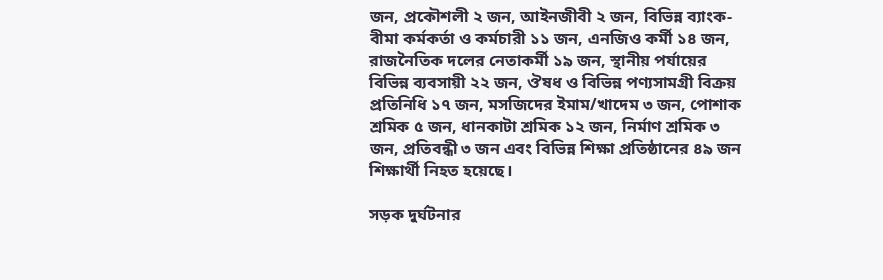জন, প্রকৌশলী ২ জন, আইনজীবী ২ জন, বিভিন্ন ব্যাংক-বীমা কর্মকর্তা ও কর্মচারী ১১ জন, এনজিও কর্মী ১৪ জন, রাজনৈতিক দলের নেতাকর্মী ১৯ জন, স্থানীয় পর্যায়ের বিভিন্ন ব্যবসায়ী ২২ জন, ঔষধ ও বিভিন্ন পণ্যসামগ্রী বিক্রয় প্রতিনিধি ১৭ জন, মসজিদের ইমাম/খাদেম ৩ জন, পোশাক শ্রমিক ৫ জন, ধানকাটা শ্রমিক ১২ জন, নির্মাণ শ্রমিক ৩ জন, প্রতিবন্ধী ৩ জন এবং বিভিন্ন শিক্ষা প্রতিষ্ঠানের ৪৯ জন শিক্ষার্থী নিহত হয়েছে।

সড়ক দুর্ঘটনার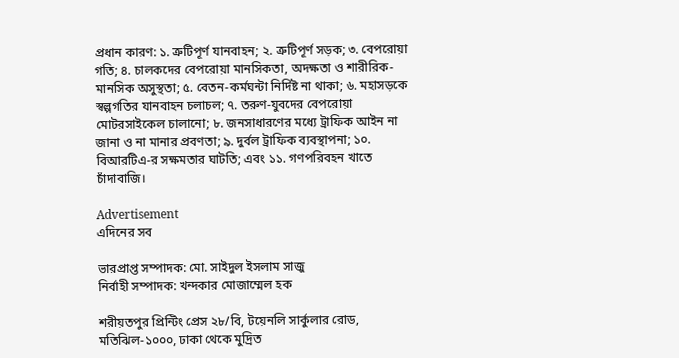প্রধান কারণ: ১. ত্রুটিপূর্ণ যানবাহন; ২. ত্রুটিপূর্ণ সড়ক; ৩. বেপরোয়া গতি; ৪. চালকদের বেপরোয়া মানসিকতা, অদক্ষতা ও শারীরিক-মানসিক অসুস্থতা; ৫. বেতন-কর্মঘন্টা নির্দিষ্ট না থাকা; ৬. মহাসড়কে স্বল্পগতির যানবাহন চলাচল; ৭. তরুণ-যুবদের বেপরোয়া মোটরসাইকেল চালানো; ৮. জনসাধারণের মধ্যে ট্রাফিক আইন না জানা ও না মানার প্রবণতা; ৯. দুর্বল ট্রাফিক ব্যবস্থাপনা; ১০. বিআরটিএ-র সক্ষমতার ঘাটতি; এবং ১১. গণপরিবহন খাতে চাঁদাবাজি।

Advertisement
এদিনের সব

ভারপ্রাপ্ত সম্পাদক: মো. সাইদুল ইসলাম সাজু
নির্বাহী সম্পাদক: খন্দকার মোজাম্মেল হক

শরীয়তপুর প্রিন্টিং প্রেস ২৮/বি, টয়েনলি সার্কুলার রোড, মতিঝিল-১০০০, ঢাকা থেকে মুদ্রিত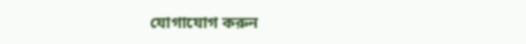যোগাযোগ করুন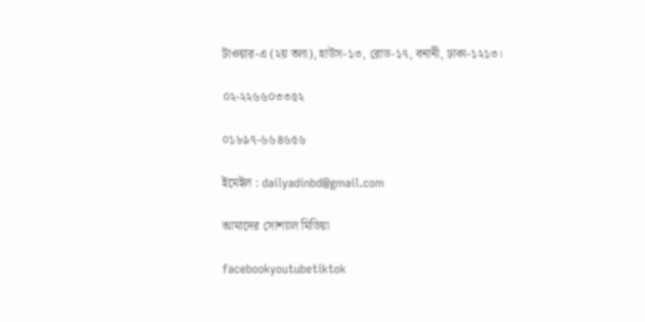টাওয়ার-এ (২য় তলা), হাউস-১৩, রোড-১৭, বনানী, ঢাকা-১২১৩।

০২-২২৬৬০৩৩৫২

০১৮৯৭-৬৬৪৬৫৬

ইমেইল : dailyadinbd@gmail.com

আমাদের সোশ্যাল মিডিয়া

facebookyoutubetiktok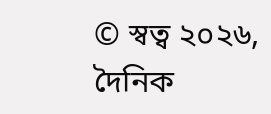© স্বত্ব ২০২৬, দৈনিক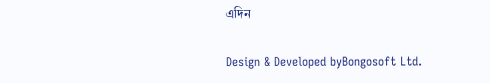এদিন

Design & Developed byBongosoft Ltd.